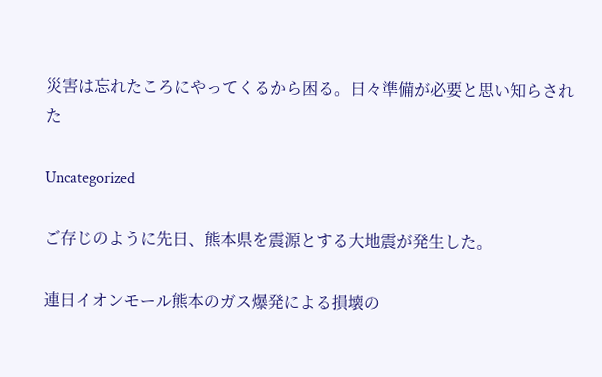災害は忘れたころにやってくるから困る。日々準備が必要と思い知らされた

Uncategorized

ご存じのように先日、熊本県を震源とする大地震が発生した。

連日イオンモール熊本のガス爆発による損壊の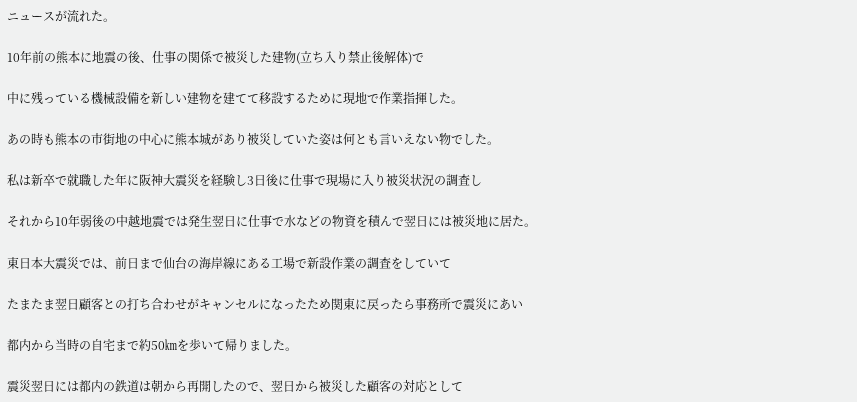ニュースが流れた。

10年前の熊本に地震の後、仕事の関係で被災した建物(立ち入り禁止後解体)で

中に残っている機械設備を新しい建物を建てて移設するために現地で作業指揮した。

あの時も熊本の市街地の中心に熊本城があり被災していた姿は何とも言いえない物でした。

私は新卒で就職した年に阪神大震災を経験し3日後に仕事で現場に入り被災状況の調査し

それから10年弱後の中越地震では発生翌日に仕事で水などの物資を積んで翌日には被災地に居た。

東日本大震災では、前日まで仙台の海岸線にある工場で新設作業の調査をしていて

たまたま翌日顧客との打ち合わせがキャンセルになったため関東に戻ったら事務所で震災にあい

都内から当時の自宅まで約50㎞を歩いて帰りました。

震災翌日には都内の鉄道は朝から再開したので、翌日から被災した顧客の対応として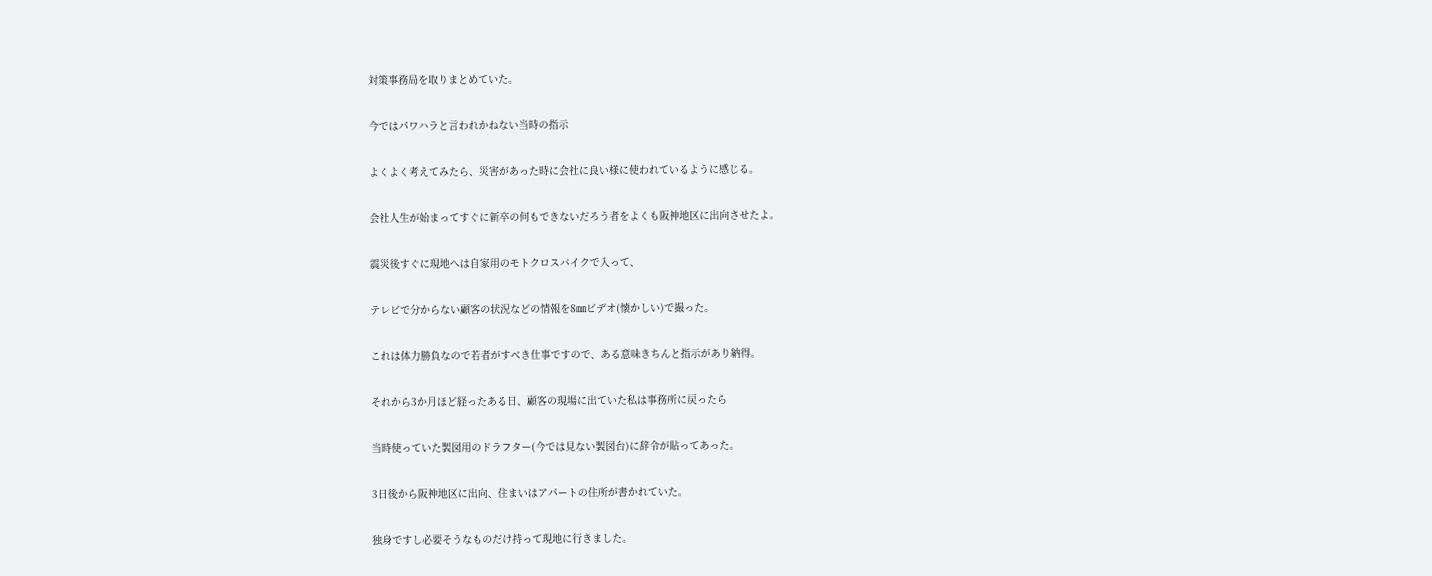対策事務局を取りまとめていた。

今ではパワハラと言われかねない当時の指示

よくよく考えてみたら、災害があった時に会社に良い様に使われているように感じる。

会社人生が始まってすぐに新卒の何もできないだろう者をよくも阪神地区に出向させたよ。

震災後すぐに現地へは自家用のモトクロスバイクで入って、

テレビで分からない顧客の状況などの情報を8㎜ビデオ(懐かしい)で撮った。

これは体力勝負なので若者がすべき仕事ですので、ある意味きちんと指示があり納得。

それから3か月ほど経ったある日、顧客の現場に出ていた私は事務所に戻ったら

当時使っていた製図用のドラフター(今では見ない製図台)に辞令が貼ってあった。

3日後から阪神地区に出向、住まいはアパートの住所が書かれていた。

独身ですし必要そうなものだけ持って現地に行きました。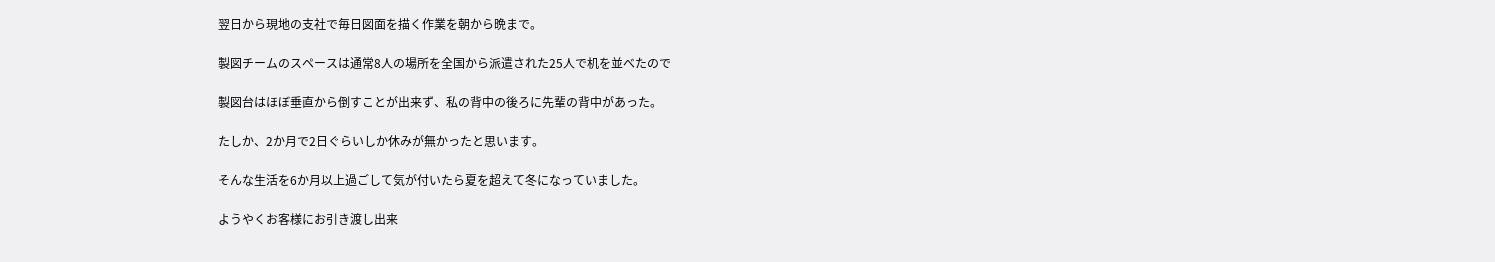翌日から現地の支社で毎日図面を描く作業を朝から晩まで。

製図チームのスペースは通常8人の場所を全国から派遣された25人で机を並べたので

製図台はほぼ垂直から倒すことが出来ず、私の背中の後ろに先輩の背中があった。

たしか、2か月で2日ぐらいしか休みが無かったと思います。

そんな生活を6か月以上過ごして気が付いたら夏を超えて冬になっていました。

ようやくお客様にお引き渡し出来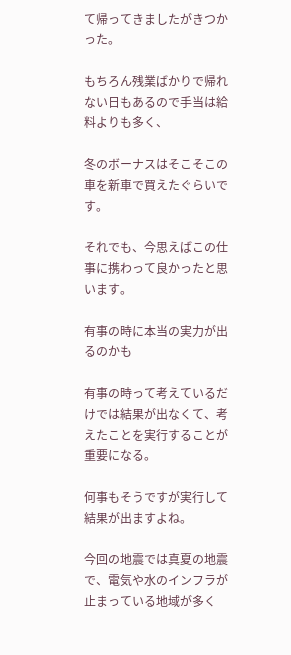て帰ってきましたがきつかった。

もちろん残業ばかりで帰れない日もあるので手当は給料よりも多く、

冬のボーナスはそこそこの車を新車で買えたぐらいです。

それでも、今思えばこの仕事に携わって良かったと思います。

有事の時に本当の実力が出るのかも

有事の時って考えているだけでは結果が出なくて、考えたことを実行することが重要になる。

何事もそうですが実行して結果が出ますよね。

今回の地震では真夏の地震で、電気や水のインフラが止まっている地域が多く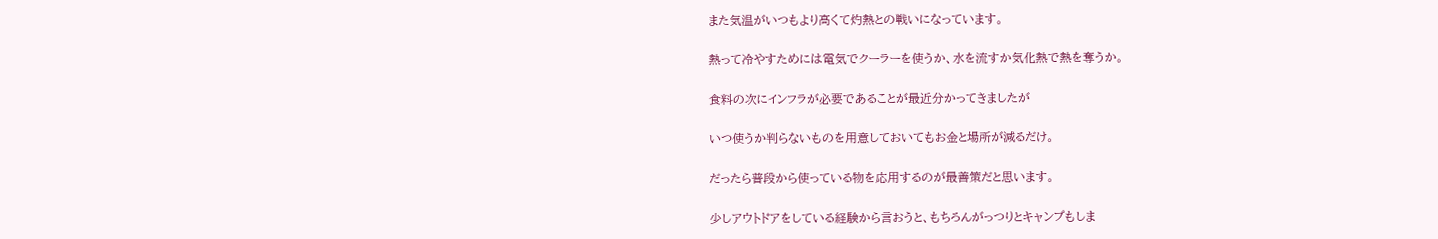また気温がいつもより高くて灼熱との戦いになっています。

熱って冷やすためには電気でクーラーを使うか、水を流すか気化熱で熱を奪うか。

食料の次にインフラが必要であることが最近分かってきましたが

いつ使うか判らないものを用意しておいてもお金と場所が減るだけ。

だったら普段から使っている物を応用するのが最善策だと思います。

少しアウトドアをしている経験から言おうと、もちろんがっつりとキャンプもしま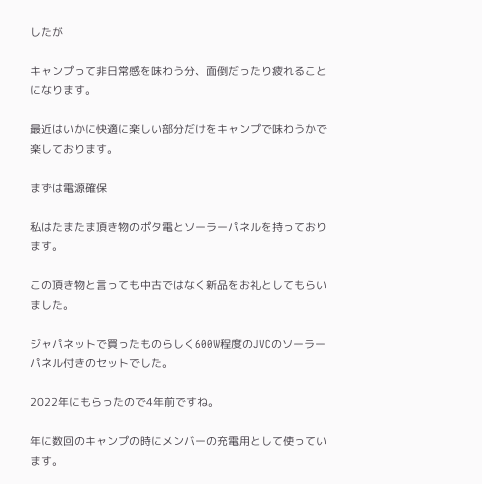したが

キャンプって非日常感を味わう分、面倒だったり疲れることになります。

最近はいかに快適に楽しい部分だけをキャンプで味わうかで楽しております。

まずは電源確保

私はたまたま頂き物のポタ電とソーラーパネルを持っております。

この頂き物と言っても中古ではなく新品をお礼としてもらいました。

ジャパネットで買ったものらしく600W程度のJVCのソーラーパネル付きのセットでした。

2022年にもらったので4年前ですね。

年に数回のキャンプの時にメンバーの充電用として使っています。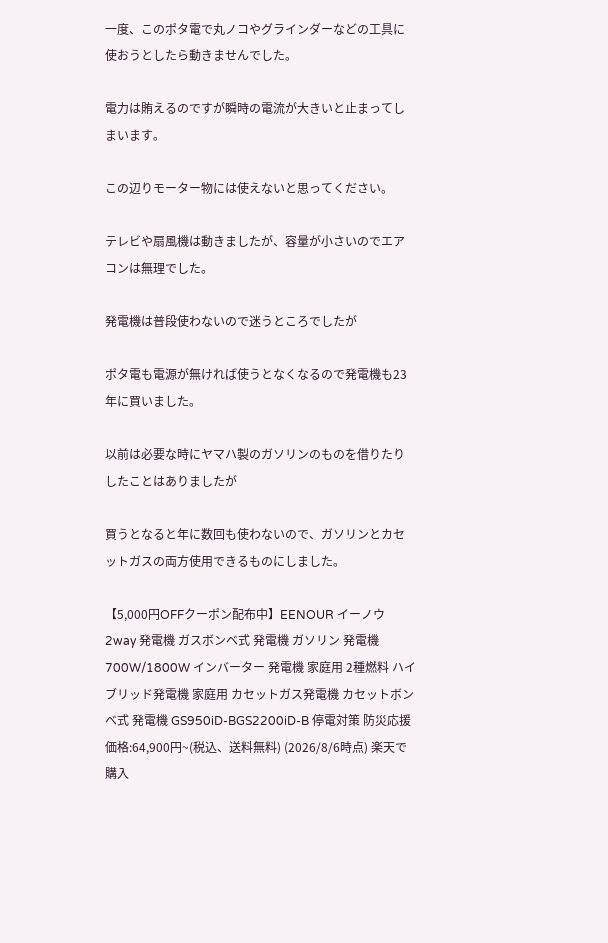一度、このポタ電で丸ノコやグラインダーなどの工具に使おうとしたら動きませんでした。

電力は賄えるのですが瞬時の電流が大きいと止まってしまいます。

この辺りモーター物には使えないと思ってください。

テレビや扇風機は動きましたが、容量が小さいのでエアコンは無理でした。

発電機は普段使わないので迷うところでしたが

ポタ電も電源が無ければ使うとなくなるので発電機も23年に買いました。

以前は必要な時にヤマハ製のガソリンのものを借りたりしたことはありましたが

買うとなると年に数回も使わないので、ガソリンとカセットガスの両方使用できるものにしました。

【5,000円OFFクーポン配布中】EENOUR イーノウ 2way 発電機 ガスボンベ式 発電機 ガソリン 発電機 700W/1800W インバーター 発電機 家庭用 2種燃料 ハイブリッド発電機 家庭用 カセットガス発電機 カセットボンベ式 発電機 GS950iD-BGS2200iD-B 停電対策 防災応援
価格:64,900円~(税込、送料無料) (2026/8/6時点) 楽天で購入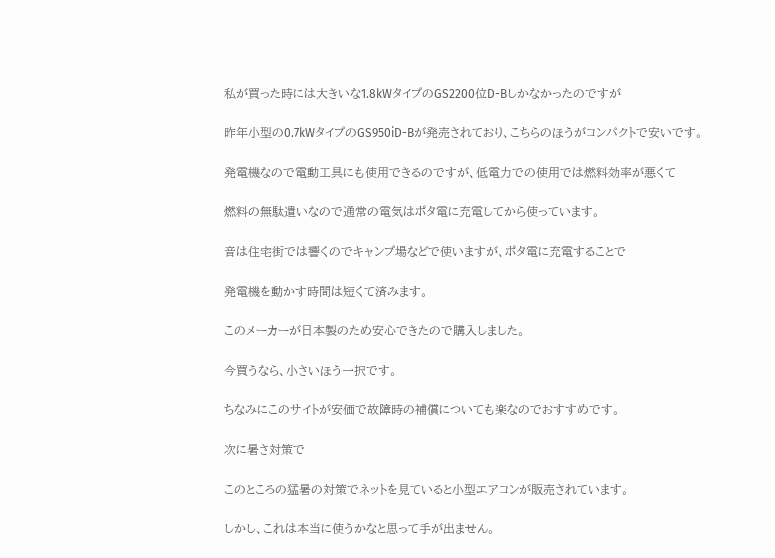私が買った時には大きいな1.8kWタイプのGS2200位D-Bしかなかったのですが

昨年小型の0.7kWタイプのGS950iD-Bが発売されており、こちらのほうがコンパクトで安いです。

発電機なので電動工具にも使用できるのですが、低電力での使用では燃料効率が悪くて

燃料の無駄遣いなので通常の電気はポタ電に充電してから使っています。

音は住宅街では響くのでキャンプ場などで使いますが、ポタ電に充電することで

発電機を動かす時間は短くて済みます。

このメーカーが日本製のため安心できたので購入しました。

今買うなら、小さいほう一択です。

ちなみにこのサイトが安価で故障時の補償についても楽なのでおすすめです。

次に暑さ対策で

このところの猛暑の対策でネットを見ていると小型エアコンが販売されています。

しかし、これは本当に使うかなと思って手が出ません。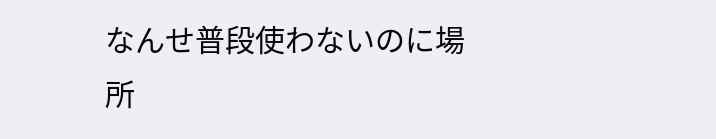なんせ普段使わないのに場所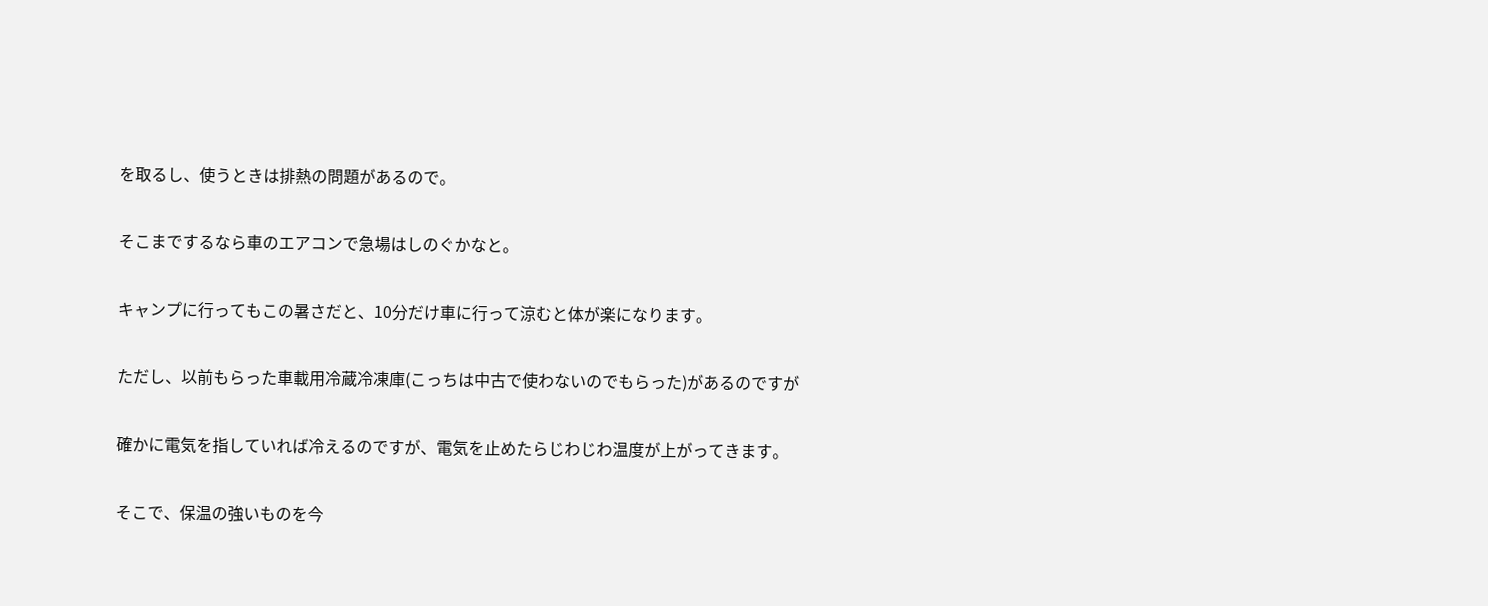を取るし、使うときは排熱の問題があるので。

そこまでするなら車のエアコンで急場はしのぐかなと。

キャンプに行ってもこの暑さだと、10分だけ車に行って涼むと体が楽になります。

ただし、以前もらった車載用冷蔵冷凍庫(こっちは中古で使わないのでもらった)があるのですが

確かに電気を指していれば冷えるのですが、電気を止めたらじわじわ温度が上がってきます。

そこで、保温の強いものを今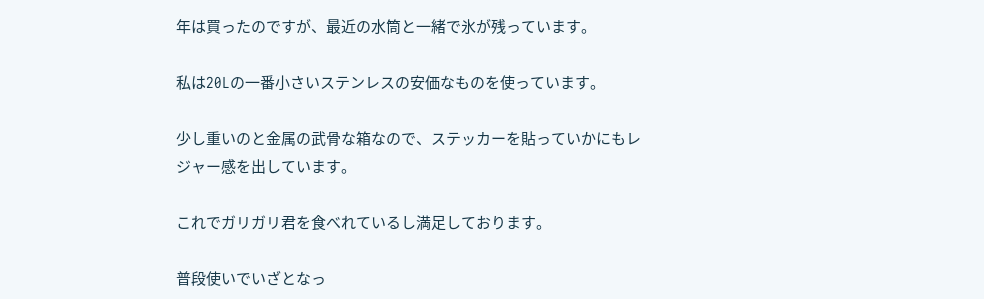年は買ったのですが、最近の水筒と一緒で氷が残っています。

私は20Lの一番小さいステンレスの安価なものを使っています。

少し重いのと金属の武骨な箱なので、ステッカーを貼っていかにもレジャー感を出しています。

これでガリガリ君を食べれているし満足しております。

普段使いでいざとなっ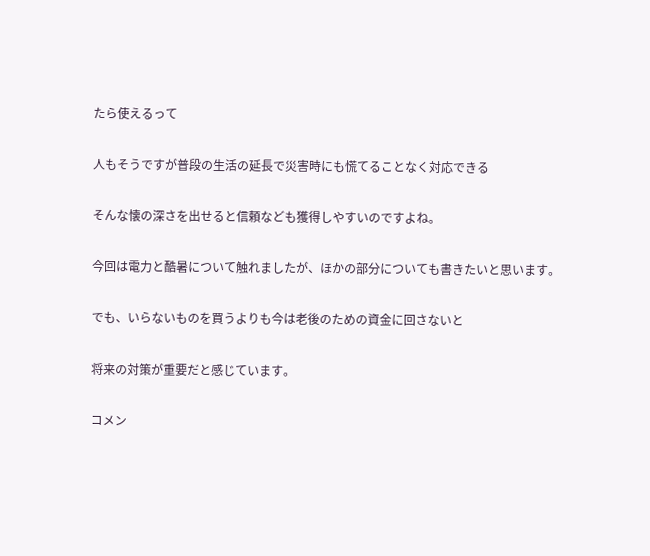たら使えるって

人もそうですが普段の生活の延長で災害時にも慌てることなく対応できる

そんな懐の深さを出せると信頼なども獲得しやすいのですよね。

今回は電力と酷暑について触れましたが、ほかの部分についても書きたいと思います。

でも、いらないものを買うよりも今は老後のための資金に回さないと

将来の対策が重要だと感じています。

コメン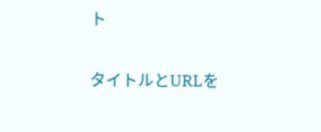ト

タイトルとURLを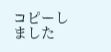コピーしました